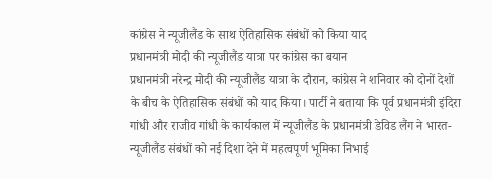कांग्रेस ने न्यूजीलैंड के साथ ऐतिहासिक संबंधों को किया याद
प्रधानमंत्री मोदी की न्यूजीलैंड यात्रा पर कांग्रेस का बयान
प्रधानमंत्री नरेन्द्र मोदी की न्यूजीलैंड यात्रा के दौरान, कांग्रेस ने शनिवार को दोनों देशों के बीच के ऐतिहासिक संबंधों को याद किया। पार्टी ने बताया कि पूर्व प्रधानमंत्री इंदिरा गांधी और राजीव गांधी के कार्यकाल में न्यूजीलैंड के प्रधानमंत्री डेविड लैंग ने भारत-न्यूजीलैंड संबंधों को नई दिशा देने में महत्वपूर्ण भूमिका निभाई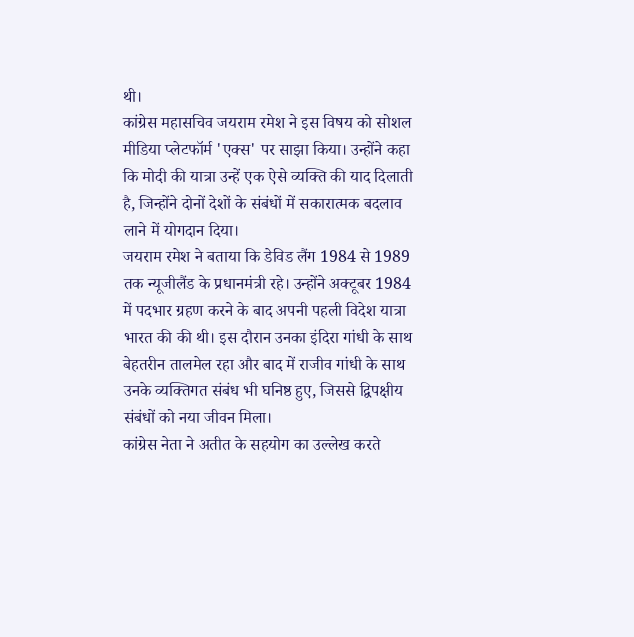थी।
कांग्रेस महासचिव जयराम रमेश ने इस विषय को सोशल मीडिया प्लेटफॉर्म 'एक्स' पर साझा किया। उन्होंने कहा कि मोदी की यात्रा उन्हें एक ऐसे व्यक्ति की याद दिलाती है, जिन्होंने दोनों देशों के संबंधों में सकारात्मक बदलाव लाने में योगदान दिया।
जयराम रमेश ने बताया कि डेविड लैंग 1984 से 1989 तक न्यूजीलैंड के प्रधानमंत्री रहे। उन्होंने अक्टूबर 1984 में पदभार ग्रहण करने के बाद अपनी पहली विदेश यात्रा भारत की की थी। इस दौरान उनका इंदिरा गांधी के साथ बेहतरीन तालमेल रहा और बाद में राजीव गांधी के साथ उनके व्यक्तिगत संबंध भी घनिष्ठ हुए, जिससे द्विपक्षीय संबंधों को नया जीवन मिला।
कांग्रेस नेता ने अतीत के सहयोग का उल्लेख करते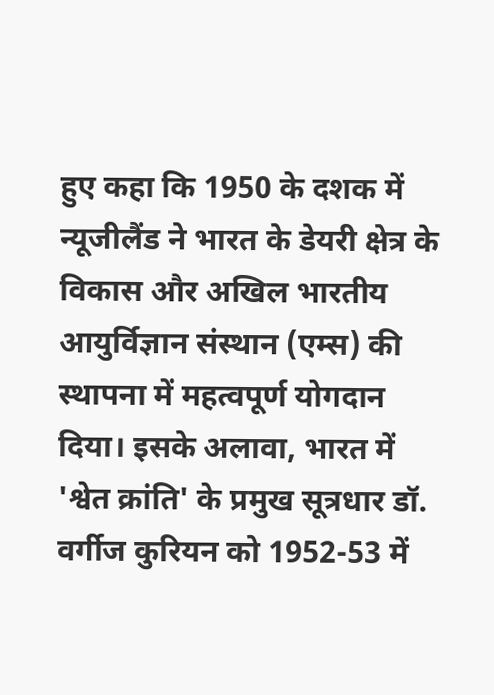हुए कहा कि 1950 के दशक में न्यूजीलैंड ने भारत के डेयरी क्षेत्र के विकास और अखिल भारतीय आयुर्विज्ञान संस्थान (एम्स) की स्थापना में महत्वपूर्ण योगदान दिया। इसके अलावा, भारत में 'श्वेत क्रांति' के प्रमुख सूत्रधार डॉ. वर्गीज कुरियन को 1952-53 में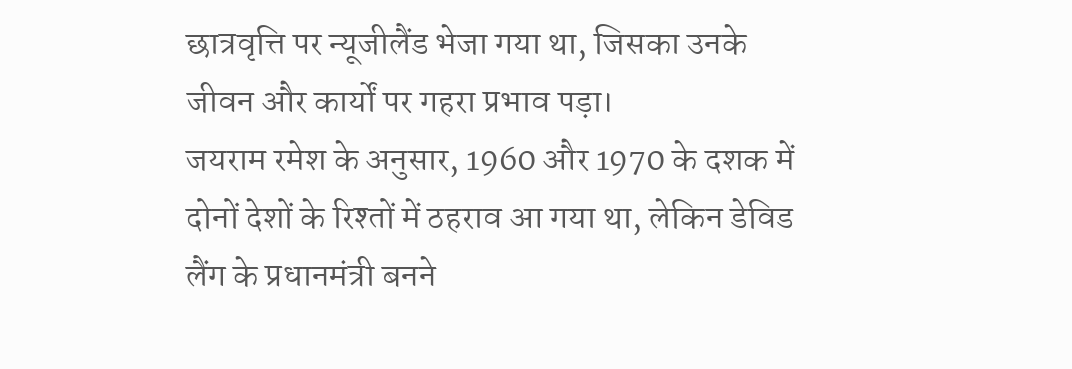छात्रवृत्ति पर न्यूजीलैंड भेजा गया था, जिसका उनके जीवन और कार्यों पर गहरा प्रभाव पड़ा।
जयराम रमेश के अनुसार, 1960 और 1970 के दशक में दोनों देशों के रिश्तों में ठहराव आ गया था, लेकिन डेविड लैंग के प्रधानमंत्री बनने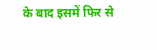के बाद इसमें फिर से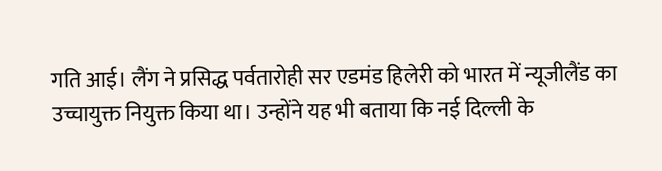गति आई। लैंग ने प्रसिद्ध पर्वतारोही सर एडमंड हिलेरी को भारत में न्यूजीलैंड का उच्चायुक्त नियुक्त किया था। उन्होंने यह भी बताया कि नई दिल्ली के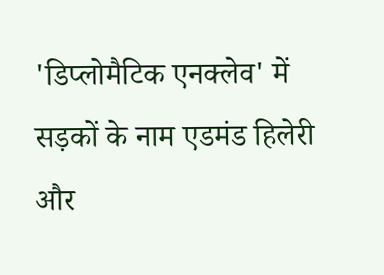'डिप्लोमैटिक एनक्लेव' में सड़कों के नाम एडमंड हिलेरी और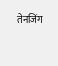तेनजिंग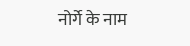नोर्गे के नाम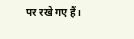पर रखे गए हैं।